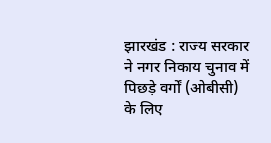झारखंड : राज्य सरकार ने नगर निकाय चुनाव में पिछड़े वर्गों (ओबीसी) के लिए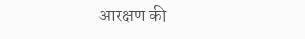आरक्षण की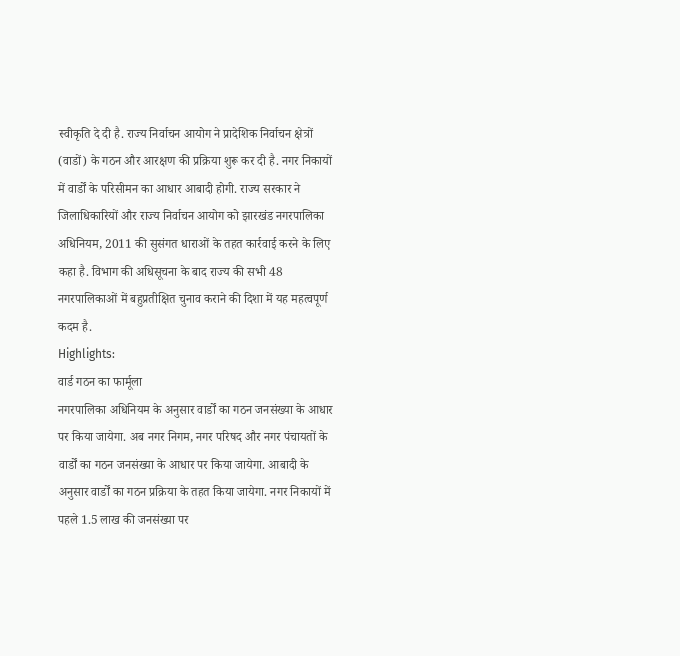स्वीकृति दे दी है. राज्य निर्वाचन आयोग ने प्रादेशिक निर्वाचन क्षेत्रों (वाडों) के गठन और आरक्षण की प्रक्रिया शुरू कर दी है. नगर निकायों में वार्डों के परिसीमन का आधार आबादी होगी. राज्य सरकार ने जिलाधिकारियों और राज्य निर्वाचन आयोग को झारखंड नगरपालिका अधिनियम, 2011 की सुसंगत धाराओं के तहत कार्रवाई करने के लिए कहा है. विभाग की अधिसूचना के बाद राज्य की सभी 48 नगरपालिकाओं में बहुप्रतीक्षित चुनाव कराने की दिशा में यह महत्वपूर्ण कदम है.
Highlights:
वार्ड गठन का फार्मूला
नगरपालिका अधिनियम के अनुसार वार्डों का गठन जनसंख्या के आधार पर किया जायेगा. अब नगर निगम, नगर परिषद और नगर पंचायतों के वार्डों का गठन जनसंख्या के आधार पर किया जायेगा. आबादी के अनुसार वार्डों का गठन प्रक्रिया के तहत किया जायेगा. नगर निकायों में पहले 1.5 लाख की जनसंख्या पर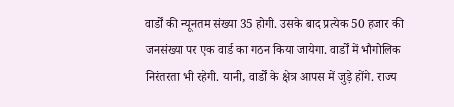वार्डों की न्यूनतम संख्या 35 होगी. उसके बाद प्रत्येक 50 हजार की जनसंख्या पर एक वार्ड का गठन किया जायेगा. वार्डों में भौगोलिक निरंतरता भी रहेगी. यानी, वार्डों के क्षेत्र आपस में जुड़े होंगे. राज्य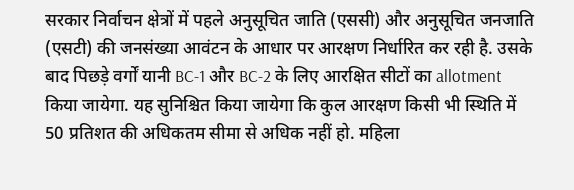सरकार निर्वाचन क्षेत्रों में पहले अनुसूचित जाति (एससी) और अनुसूचित जनजाति (एसटी) की जनसंख्या आवंटन के आधार पर आरक्षण निर्धारित कर रही है. उसके बाद पिछड़े वर्गों यानी BC-1 और BC-2 के लिए आरक्षित सीटों का allotment किया जायेगा. यह सुनिश्चित किया जायेगा कि कुल आरक्षण किसी भी स्थिति में 50 प्रतिशत की अधिकतम सीमा से अधिक नहीं हो. महिला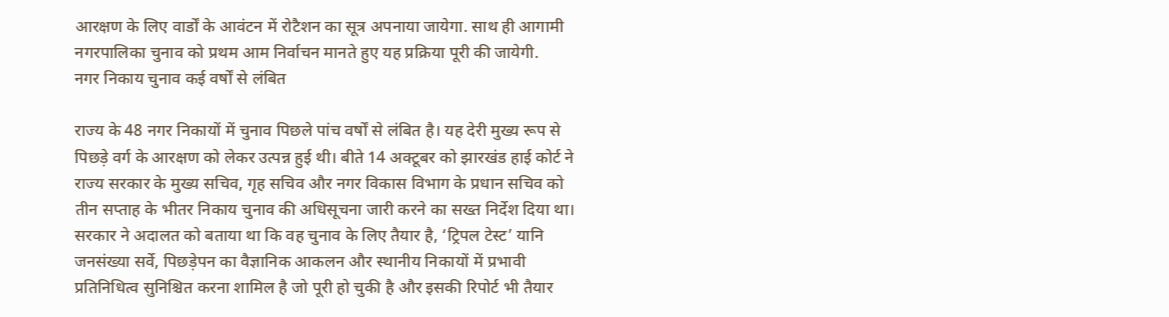आरक्षण के लिए वार्डों के आवंटन में रोटैशन का सूत्र अपनाया जायेगा. साथ ही आगामी नगरपालिका चुनाव को प्रथम आम निर्वाचन मानते हुए यह प्रक्रिया पूरी की जायेगी.
नगर निकाय चुनाव कई वर्षों से लंबित

राज्य के 48 नगर निकायों में चुनाव पिछले पांच वर्षों से लंबित है। यह देरी मुख्य रूप से पिछड़े वर्ग के आरक्षण को लेकर उत्पन्न हुई थी। बीते 14 अक्टूबर को झारखंड हाई कोर्ट ने राज्य सरकार के मुख्य सचिव, गृह सचिव और नगर विकास विभाग के प्रधान सचिव को तीन सप्ताह के भीतर निकाय चुनाव की अधिसूचना जारी करने का सख्त निर्देश दिया था। सरकार ने अदालत को बताया था कि वह चुनाव के लिए तैयार है, ‘ट्रिपल टेस्ट’ यानि जनसंख्या सर्वे, पिछड़ेपन का वैज्ञानिक आकलन और स्थानीय निकायों में प्रभावी प्रतिनिधित्व सुनिश्चित करना शामिल है जो पूरी हो चुकी है और इसकी रिपोर्ट भी तैयार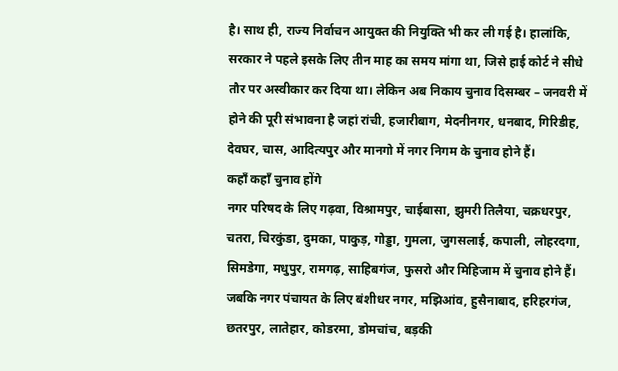है। साथ ही, राज्य निर्वाचन आयुक्त की नियुक्ति भी कर ली गई है। हालांकि, सरकार ने पहले इसके लिए तीन माह का समय मांगा था, जिसे हाई कोर्ट ने सीधे तौर पर अस्वीकार कर दिया था। लेकिन अब निकाय चुनाव दिसम्बर – जनवरी में होने की पूरी संभावना है जहां रांची, हजारीबाग, मेदनीनगर, धनबाद, गिरिडीह, देवघर, चास, आदित्यपुर और मानगो में नगर निगम के चुनाव होने हैं।
कहाँ कहाँ चुनाव होंगे
नगर परिषद के लिए गढ़वा, विश्रामपुर, चाईबासा, झुमरी तिलैया, चक्रधरपुर, चतरा, चिरकुंडा, दुमका, पाकुड़, गोड्डा, गुमला, जुगसलाई, कपाली, लोहरदगा, सिमडेगा, मधुपुर, रामगढ़, साहिबगंज, फुसरो और मिहिजाम में चुनाव होने हैं। जबकि नगर पंचायत के लिए बंशीधर नगर, मझिआंव, हुसैनाबाद, हरिहरगंज, छतरपुर, लातेहार, कोडरमा, डोमचांच, बड़की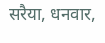सरैया, धनवार,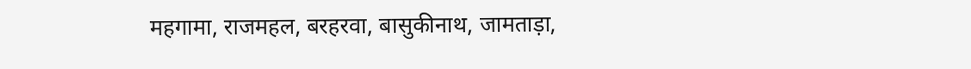महगामा, राजमहल, बरहरवा, बासुकीनाथ, जामताड़ा,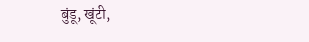बुंडू, खूंटी,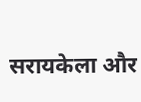सरायकेला और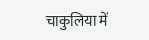चाकुलिया में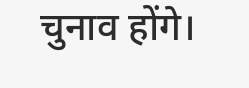चुनाव होंगे।